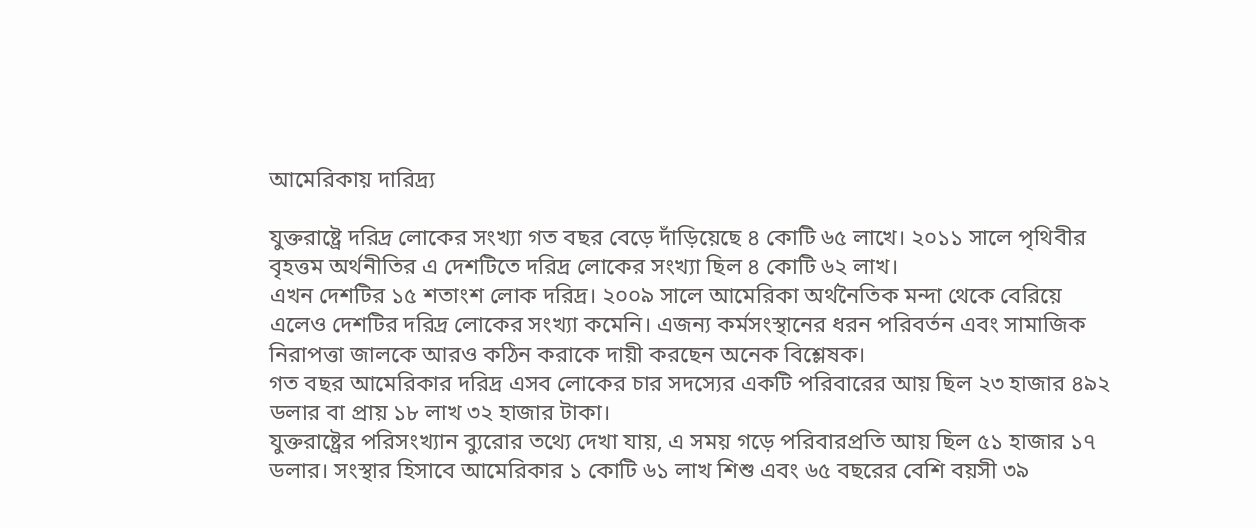আমেরিকায় দারিদ্র্য

যুক্তরাষ্ট্রে দরিদ্র লোকের সংখ্যা গত বছর বেড়ে দাঁড়িয়েছে ৪ কোটি ৬৫ লাখে। ২০১১ সালে পৃথিবীর বৃহত্তম অর্থনীতির এ দেশটিতে দরিদ্র লোকের সংখ্যা ছিল ৪ কোটি ৬২ লাখ।
এখন দেশটির ১৫ শতাংশ লোক দরিদ্র। ২০০৯ সালে আমেরিকা অর্থনৈতিক মন্দা থেকে বেরিয়ে এলেও দেশটির দরিদ্র লোকের সংখ্যা কমেনি। এজন্য কর্মসংস্থানের ধরন পরিবর্তন এবং সামাজিক নিরাপত্তা জালকে আরও কঠিন করাকে দায়ী করছেন অনেক বিশ্লেষক।
গত বছর আমেরিকার দরিদ্র এসব লোকের চার সদস্যের একটি পরিবারের আয় ছিল ২৩ হাজার ৪৯২ ডলার বা প্রায় ১৮ লাখ ৩২ হাজার টাকা।
যুক্তরাষ্ট্রের পরিসংখ্যান ব্যুরোর তথ্যে দেখা যায়, এ সময় গড়ে পরিবারপ্রতি আয় ছিল ৫১ হাজার ১৭ ডলার। সংস্থার হিসাবে আমেরিকার ১ কোটি ৬১ লাখ শিশু এবং ৬৫ বছরের বেশি বয়সী ৩৯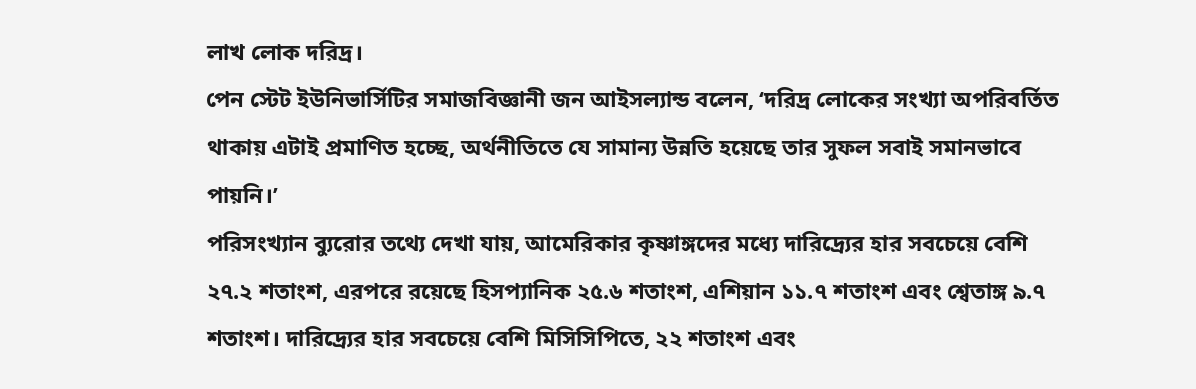লাখ লোক দরিদ্র।
পেন স্টেট ইউনিভার্সিটির সমাজবিজ্ঞানী জন আইসল্যান্ড বলেন, ‘দরিদ্র লোকের সংখ্যা অপরিবর্তিত থাকায় এটাই প্রমাণিত হচ্ছে, অর্থনীতিতে যে সামান্য উন্নতি হয়েছে তার সুফল সবাই সমানভাবে পায়নি।’
পরিসংখ্যান ব্যুরোর তথ্যে দেখা যায়, আমেরিকার কৃষ্ণাঙ্গদের মধ্যে দারিদ্র্যের হার সবচেয়ে বেশি ২৭.২ শতাংশ, এরপরে রয়েছে হিসপ্যানিক ২৫.৬ শতাংশ, এশিয়ান ১১.৭ শতাংশ এবং শ্বেতাঙ্গ ৯.৭ শতাংশ। দারিদ্র্যের হার সবচেয়ে বেশি মিসিসিপিতে, ২২ শতাংশ এবং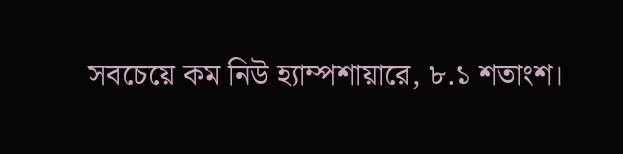সবচেয়ে কম নিউ হ্যাম্পশায়ারে, ৮.১ শতাংশ।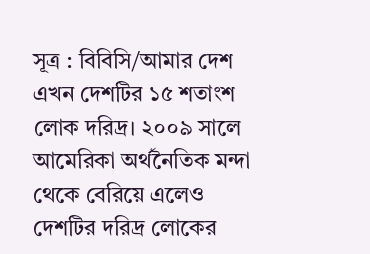সূত্র : বিবিসি/আমার দেশ
এখন দেশটির ১৫ শতাংশ লোক দরিদ্র। ২০০৯ সালে আমেরিকা অর্থনৈতিক মন্দা থেকে বেরিয়ে এলেও দেশটির দরিদ্র লোকের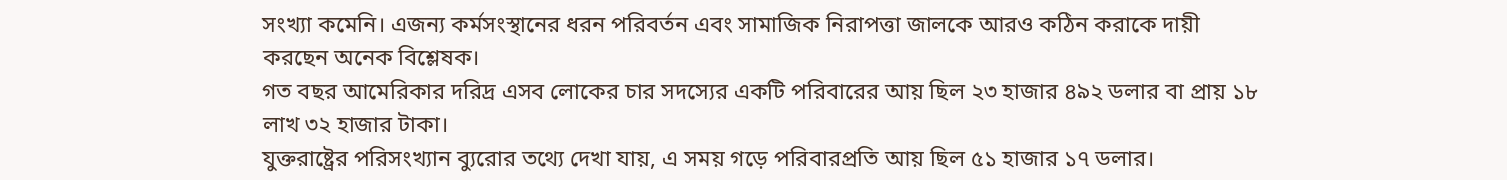সংখ্যা কমেনি। এজন্য কর্মসংস্থানের ধরন পরিবর্তন এবং সামাজিক নিরাপত্তা জালকে আরও কঠিন করাকে দায়ী করছেন অনেক বিশ্লেষক।
গত বছর আমেরিকার দরিদ্র এসব লোকের চার সদস্যের একটি পরিবারের আয় ছিল ২৩ হাজার ৪৯২ ডলার বা প্রায় ১৮ লাখ ৩২ হাজার টাকা।
যুক্তরাষ্ট্রের পরিসংখ্যান ব্যুরোর তথ্যে দেখা যায়, এ সময় গড়ে পরিবারপ্রতি আয় ছিল ৫১ হাজার ১৭ ডলার।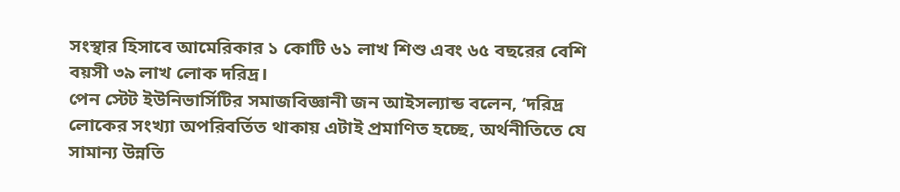সংস্থার হিসাবে আমেরিকার ১ কোটি ৬১ লাখ শিশু এবং ৬৫ বছরের বেশি বয়সী ৩৯ লাখ লোক দরিদ্র।
পেন স্টেট ইউনিভার্সিটির সমাজবিজ্ঞানী জন আইসল্যান্ড বলেন, ‘দরিদ্র লোকের সংখ্যা অপরিবর্তিত থাকায় এটাই প্রমাণিত হচ্ছে, অর্থনীতিতে যে সামান্য উন্নতি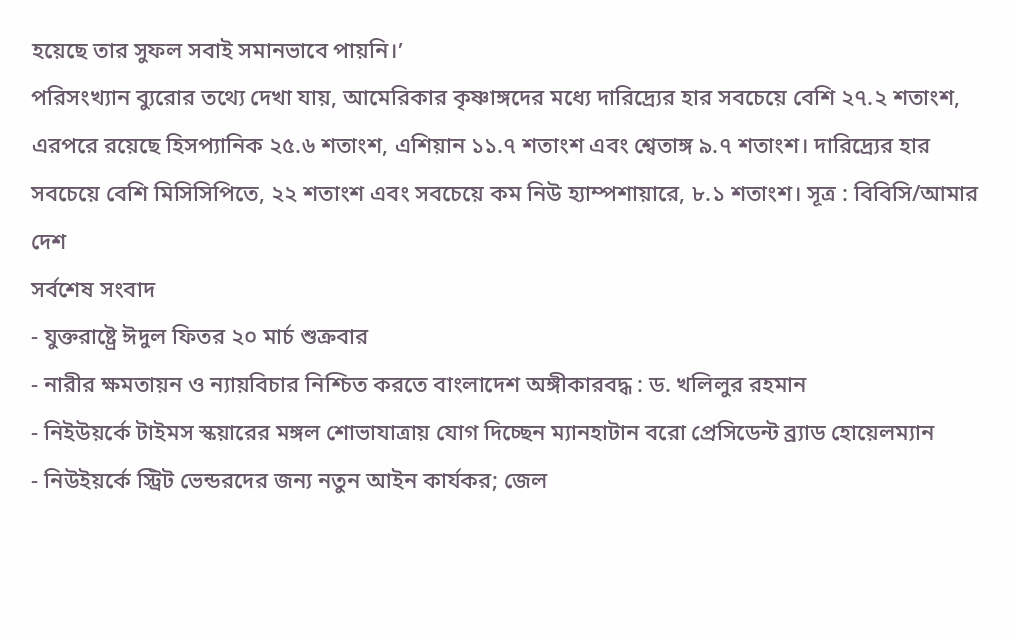হয়েছে তার সুফল সবাই সমানভাবে পায়নি।’
পরিসংখ্যান ব্যুরোর তথ্যে দেখা যায়, আমেরিকার কৃষ্ণাঙ্গদের মধ্যে দারিদ্র্যের হার সবচেয়ে বেশি ২৭.২ শতাংশ, এরপরে রয়েছে হিসপ্যানিক ২৫.৬ শতাংশ, এশিয়ান ১১.৭ শতাংশ এবং শ্বেতাঙ্গ ৯.৭ শতাংশ। দারিদ্র্যের হার সবচেয়ে বেশি মিসিসিপিতে, ২২ শতাংশ এবং সবচেয়ে কম নিউ হ্যাম্পশায়ারে, ৮.১ শতাংশ। সূত্র : বিবিসি/আমার দেশ
সর্বশেষ সংবাদ
- যুক্তরাষ্ট্রে ঈদুল ফিতর ২০ মার্চ শুক্রবার
- নারীর ক্ষমতায়ন ও ন্যায়বিচার নিশ্চিত করতে বাংলাদেশ অঙ্গীকারবদ্ধ : ড. খলিলুর রহমান
- নিইউয়র্কে টাইমস স্কয়ারের মঙ্গল শোভাযাত্রায় যোগ দিচ্ছেন ম্যানহাটান বরো প্রেসিডেন্ট ব্র্যাড হোয়েলম্যান
- নিউইয়র্কে স্ট্রিট ভেন্ডরদের জন্য নতুন আইন কার্যকর; জেল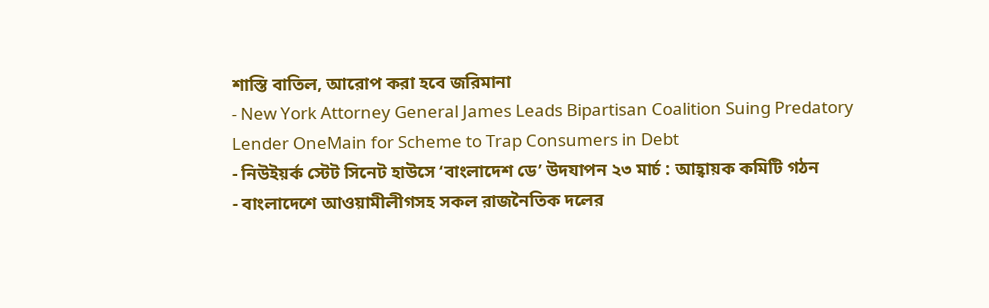শাস্তি বাতিল, আরোপ করা হবে জরিমানা
- New York Attorney General James Leads Bipartisan Coalition Suing Predatory Lender OneMain for Scheme to Trap Consumers in Debt
- নিউইয়র্ক স্টেট সিনেট হাউসে ‘বাংলাদেশ ডে’ উদযাপন ২৩ মার্চ : আহ্বায়ক কমিটি গঠন
- বাংলাদেশে আওয়ামীলীগসহ সকল রাজনৈতিক দলের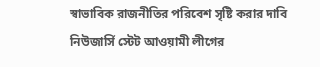স্বাভাবিক রাজনীতির পরিবেশ সৃষ্টি করার দাবি নিউজার্সি স্টেট আওয়ামী লীগের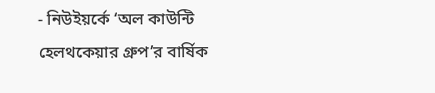- নিউইয়র্কে ‘অল কাউন্টি হেলথকেয়ার গ্রুপ’র বার্ষিক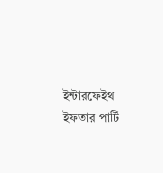ইন্টারফেইথ ইফতার পার্টি